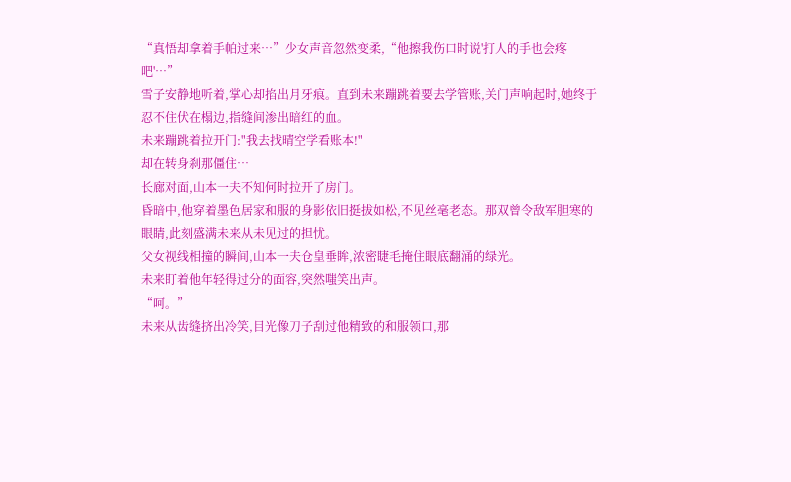“真悟却拿着手帕过来…”少女声音忽然变柔,“他擦我伤口时说'打人的手也会疼吧'…”
雪子安静地听着,掌心却掐出月牙痕。直到未来蹦跳着要去学管账,关门声响起时,她终于忍不住伏在榻边,指缝间渗出暗红的血。
未来蹦跳着拉开门:"我去找晴空学看账本!"
却在转身刹那僵住…
长廊对面,山本一夫不知何时拉开了房门。
昏暗中,他穿着墨色居家和服的身影依旧挺拔如松,不见丝毫老态。那双曾令敌军胆寒的眼睛,此刻盛满未来从未见过的担忧。
父女视线相撞的瞬间,山本一夫仓皇垂眸,浓密睫毛掩住眼底翻涌的绿光。
未来盯着他年轻得过分的面容,突然嗤笑出声。
“呵。”
未来从齿缝挤出冷笑,目光像刀子刮过他精致的和服领口,那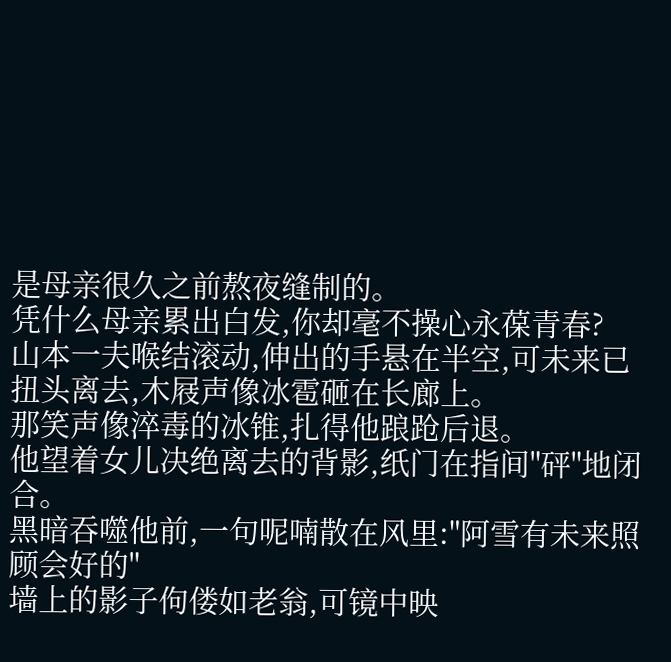是母亲很久之前熬夜缝制的。
凭什么母亲累出白发,你却毫不操心永葆青春?
山本一夫喉结滚动,伸出的手悬在半空,可未来已扭头离去,木屐声像冰雹砸在长廊上。
那笑声像淬毒的冰锥,扎得他踉跄后退。
他望着女儿决绝离去的背影,纸门在指间"砰"地闭合。
黑暗吞噬他前,一句呢喃散在风里:"阿雪有未来照顾会好的"
墙上的影子佝偻如老翁,可镜中映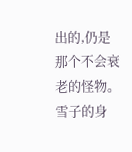出的,仍是那个不会衰老的怪物。
雪子的身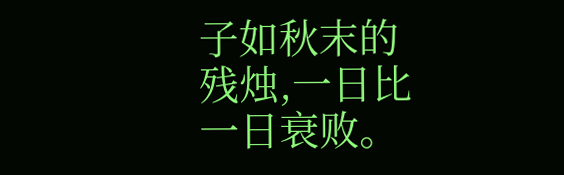子如秋末的残烛,一日比一日衰败。